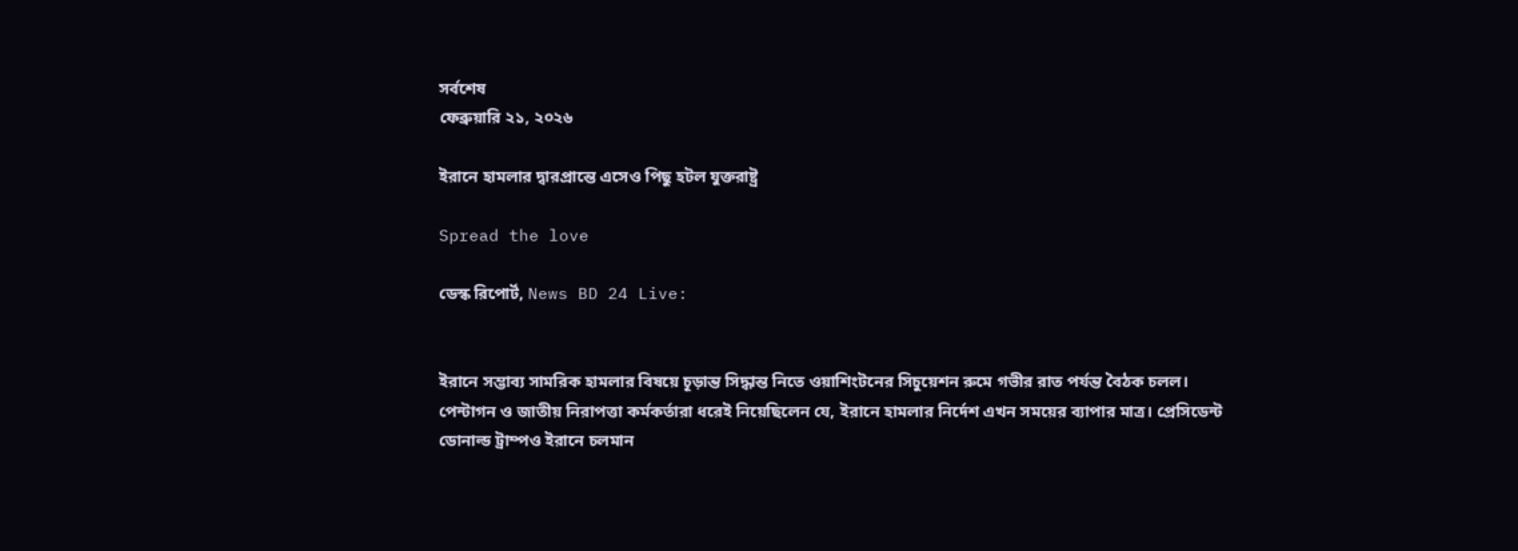সর্বশেষ
ফেব্রুয়ারি ২১, ২০২৬

ইরানে হামলার দ্বারপ্রান্তে এসেও পিছু হটল যুক্তরাষ্ট্র

Spread the love

ডেস্ক রিপোর্ট, News BD 24 Live:


ইরানে সম্ভাব্য সামরিক হামলার বিষয়ে চূড়ান্ত সিদ্ধান্ত নিতে ওয়াশিংটনের সিচুয়েশন রুমে গভীর রাত পর্যন্ত বৈঠক চলল। পেন্টাগন ও জাতীয় নিরাপত্তা কর্মকর্তারা ধরেই নিয়েছিলেন যে, ইরানে হামলার নির্দেশ এখন সময়ের ব্যাপার মাত্র। প্রেসিডেন্ট ডোনাল্ড ট্রাম্পও ইরানে চলমান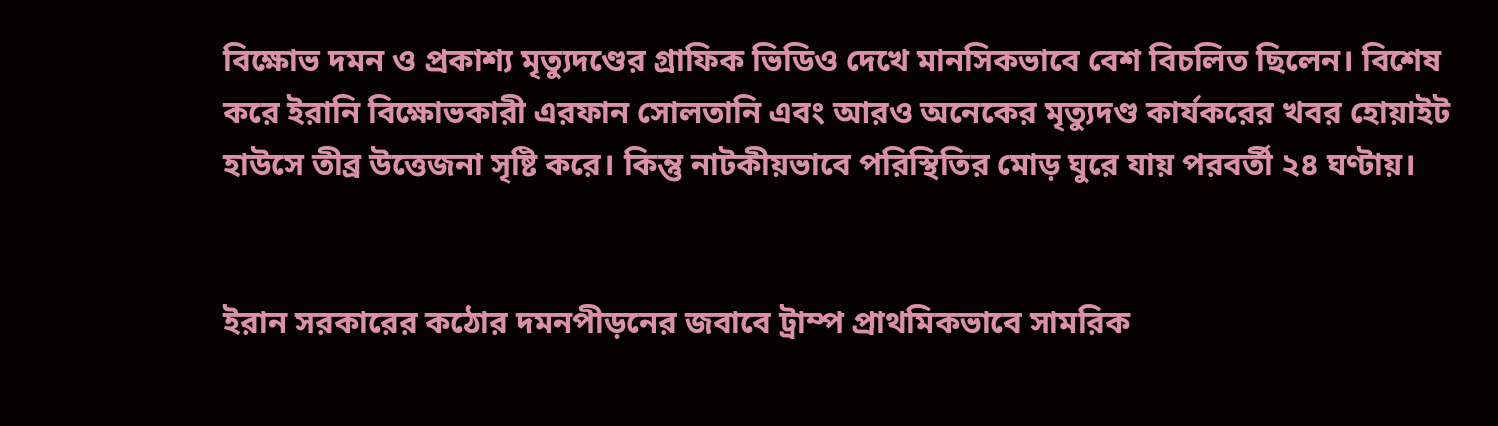বিক্ষোভ দমন ও প্রকাশ্য মৃত্যুদণ্ডের গ্রাফিক ভিডিও দেখে মানসিকভাবে বেশ বিচলিত ছিলেন। বিশেষ করে ইরানি বিক্ষোভকারী এরফান সোলতানি এবং আরও অনেকের মৃত্যুদণ্ড কার্যকরের খবর হোয়াইট হাউসে তীব্র উত্তেজনা সৃষ্টি করে। কিন্তু নাটকীয়ভাবে পরিস্থিতির মোড় ঘুরে যায় পরবর্তী ২৪ ঘণ্টায়।


ইরান সরকারের কঠোর দমনপীড়নের জবাবে ট্রাম্প প্রাথমিকভাবে সামরিক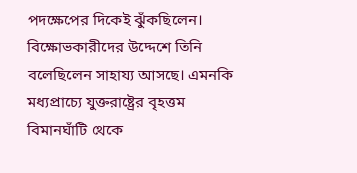পদক্ষেপের দিকেই ঝুঁকছিলেন। বিক্ষোভকারীদের উদ্দেশে তিনি বলেছিলেন সাহায্য আসছে। এমনকি মধ্যপ্রাচ্যে যুক্তরাষ্ট্রের বৃহত্তম বিমানঘাঁটি থেকে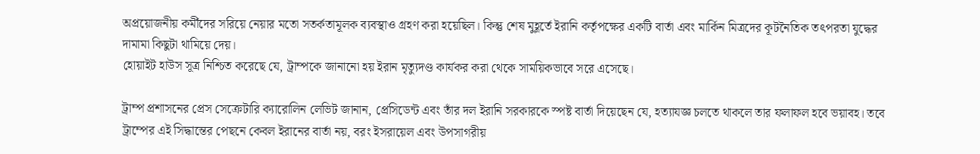অপ্রয়োজনীয় কর্মীদের সরিয়ে নেয়ার মতো সতর্কতামূলক ব্যবস্থাও গ্রহণ করা হয়েছিল। কিন্তু শেষ মুহূর্তে ইরানি কর্তৃপক্ষের একটি বার্তা এবং মার্কিন মিত্রদের কূটনৈতিক তৎপরতা যুদ্ধের দামামা কিছুটা থামিয়ে দেয়।
হোয়াইট হাউস সূত্র নিশ্চিত করেছে যে, ট্রাম্পকে জানানো হয় ইরান মৃত্যুদণ্ড কার্যকর করা থেকে সাময়িকভাবে সরে এসেছে।

ট্রাম্প প্রশাসনের প্রেস সেক্রেটারি ক্যারোলিন লেভিট জানান, প্রেসিডেন্ট এবং তাঁর দল ইরানি সরকারকে স্পষ্ট বার্তা দিয়েছেন যে, হত্যাযজ্ঞ চলতে থাকলে তার ফলাফল হবে ভয়াবহ। তবে ট্রাম্পের এই সিদ্ধান্তের পেছনে কেবল ইরানের বার্তা নয়, বরং ইসরায়েল এবং উপসাগরীয়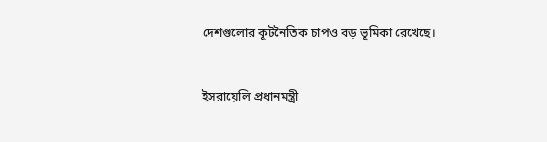দেশগুলোর কূটনৈতিক চাপও বড় ভূমিকা রেখেছে।


ইসরায়েলি প্রধানমন্ত্রী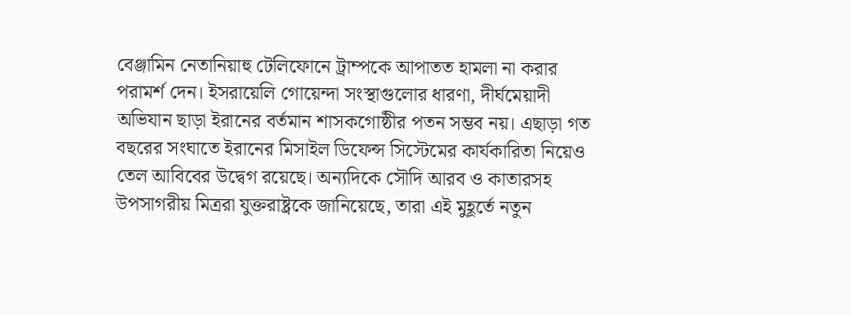বেঞ্জামিন নেতানিয়াহু টেলিফোনে ট্রাম্পকে আপাতত হামলা না করার পরামর্শ দেন। ইসরায়েলি গোয়েন্দা সংস্থাগুলোর ধারণা, দীর্ঘমেয়াদী অভিযান ছাড়া ইরানের বর্তমান শাসকগোষ্ঠীর পতন সম্ভব নয়। এছাড়া গত বছরের সংঘাতে ইরানের মিসাইল ডিফেন্স সিস্টেমের কার্যকারিতা নিয়েও তেল আবিবের উদ্বেগ রয়েছে। অন্যদিকে সৌদি আরব ও কাতারসহ উপসাগরীয় মিত্ররা যুক্তরাষ্ট্রকে জানিয়েছে, তারা এই মুহূর্তে নতুন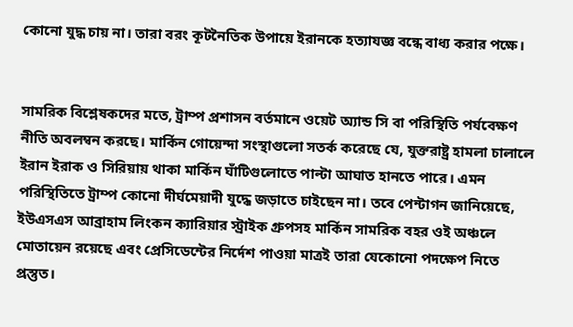কোনো যুদ্ধ চায় না। তারা বরং কূটনৈতিক উপায়ে ইরানকে হত্যাযজ্ঞ বন্ধে বাধ্য করার পক্ষে।


সামরিক বিশ্লেষকদের মতে, ট্রাম্প প্রশাসন বর্তমানে ওয়েট অ্যান্ড সি বা পরিস্থিতি পর্যবেক্ষণ নীতি অবলম্বন করছে। মার্কিন গোয়েন্দা সংস্থাগুলো সতর্ক করেছে যে, যুক্তরাষ্ট্র হামলা চালালে ইরান ইরাক ও সিরিয়ায় থাকা মার্কিন ঘাঁটিগুলোতে পাল্টা আঘাত হানতে পারে। এমন পরিস্থিতিতে ট্রাম্প কোনো দীর্ঘমেয়াদী যুদ্ধে জড়াতে চাইছেন না। তবে পেন্টাগন জানিয়েছে, ইউএসএস আব্রাহাম লিংকন ক্যারিয়ার স্ট্রাইক গ্রুপসহ মার্কিন সামরিক বহর ওই অঞ্চলে মোতায়েন রয়েছে এবং প্রেসিডেন্টের নির্দেশ পাওয়া মাত্রই তারা যেকোনো পদক্ষেপ নিতে প্রস্তুত।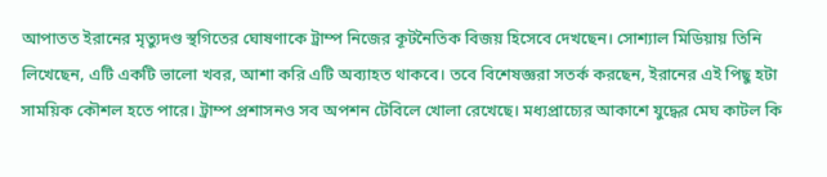আপাতত ইরানের মৃত্যুদণ্ড স্থগিতের ঘোষণাকে ট্রাম্প নিজের কূটনৈতিক বিজয় হিসেবে দেখছেন। সোশ্যাল মিডিয়ায় তিনি লিখেছেন, এটি একটি ভালো খবর, আশা করি এটি অব্যাহত থাকবে। তবে বিশেষজ্ঞরা সতর্ক করছেন, ইরানের এই পিছু হটা সাময়িক কৌশল হতে পারে। ট্রাম্প প্রশাসনও সব অপশন টেবিলে খোলা রেখেছে। মধ্যপ্রাচ্যের আকাশে যুদ্ধের মেঘ কাটল কি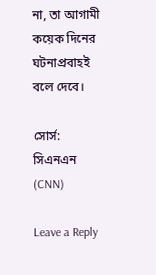না, তা আগামী কয়েক দিনের ঘটনাপ্রবাহই বলে দেবে।

সোর্স: সিএনএন (CNN)

Leave a Reply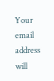Your email address will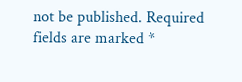not be published. Required fields are marked *